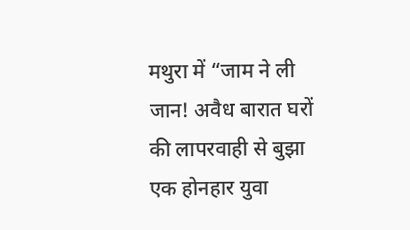मथुरा में “जाम ने ली जान! अवैध बारात घरों की लापरवाही से बुझा एक होनहार युवा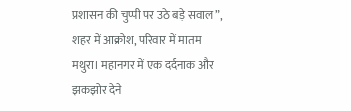प्रशासन की चुप्पी पर उठे बड़े सवाल”, शहर में आक्रोश, परिवार में मातम
मथुरा। महानगर में एक दर्दनाक और झकझोर देने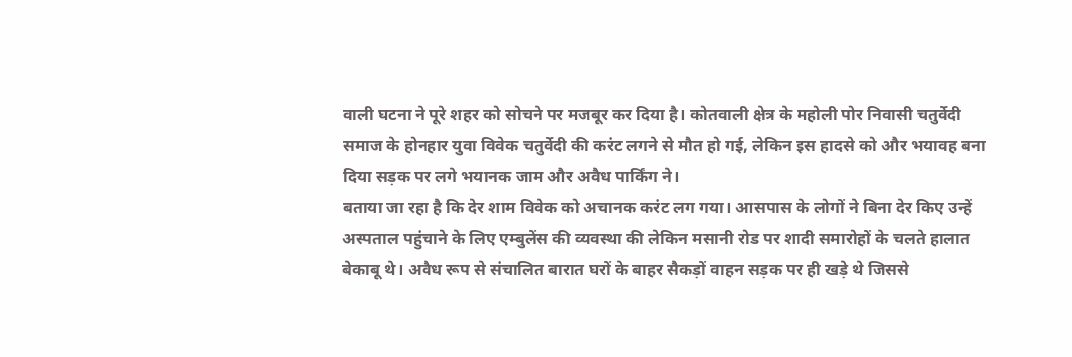वाली घटना ने पूरे शहर को सोचने पर मजबूर कर दिया है। कोतवाली क्षेत्र के महोली पोर निवासी चतुर्वेदी समाज के होनहार युवा विवेक चतुर्वेदी की करंट लगने से मौत हो गई, लेकिन इस हादसे को और भयावह बना दिया सड़क पर लगे भयानक जाम और अवैध पार्किंग ने।
बताया जा रहा है कि देर शाम विवेक को अचानक करंट लग गया। आसपास के लोगों ने बिना देर किए उन्हें अस्पताल पहुंचाने के लिए एम्बुलेंस की व्यवस्था की लेकिन मसानी रोड पर शादी समारोहों के चलते हालात बेकाबू थे। अवैध रूप से संचालित बारात घरों के बाहर सैकड़ों वाहन सड़क पर ही खड़े थे जिससे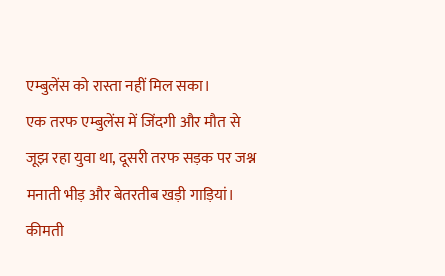एम्बुलेंस को रास्ता नहीं मिल सका।
एक तरफ एम्बुलेंस में जिंदगी और मौत से जूझ रहा युवा था, दूसरी तरफ सड़क पर जश्न मनाती भीड़ और बेतरतीब खड़ी गाड़ियां। कीमती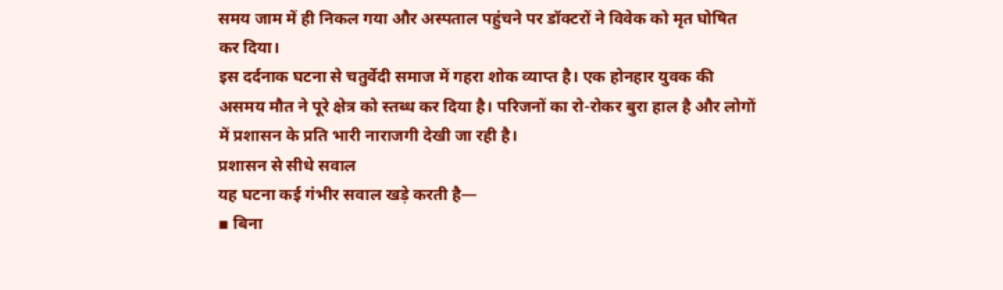समय जाम में ही निकल गया और अस्पताल पहुंचने पर डॉक्टरों ने विवेक को मृत घोषित कर दिया।
इस दर्दनाक घटना से चतुर्वेदी समाज में गहरा शोक व्याप्त है। एक होनहार युवक की असमय मौत ने पूरे क्षेत्र को स्तब्ध कर दिया है। परिजनों का रो-रोकर बुरा हाल है और लोगों में प्रशासन के प्रति भारी नाराजगी देखी जा रही है।
प्रशासन से सीधे सवाल
यह घटना कई गंभीर सवाल खड़े करती है—
▪ बिना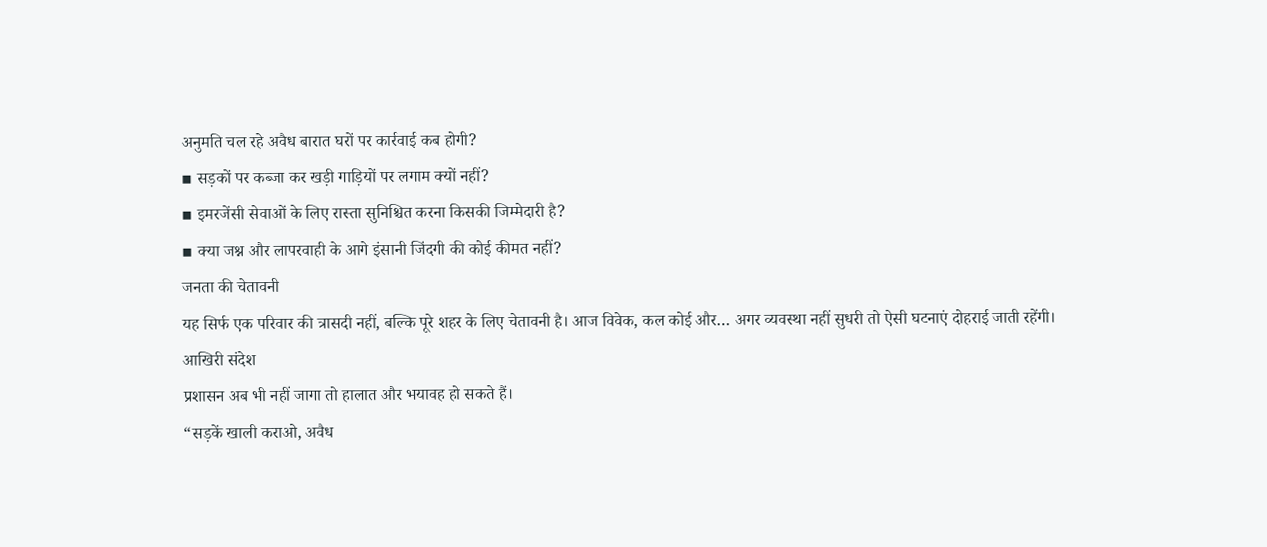अनुमति चल रहे अवैध बारात घरों पर कार्रवाई कब होगी?
▪ सड़कों पर कब्जा कर खड़ी गाड़ियों पर लगाम क्यों नहीं?
▪ इमरजेंसी सेवाओं के लिए रास्ता सुनिश्चित करना किसकी जिम्मेदारी है?
▪ क्या जश्न और लापरवाही के आगे इंसानी जिंदगी की कोई कीमत नहीं?
जनता की चेतावनी
यह सिर्फ एक परिवार की त्रासदी नहीं, बल्कि पूरे शहर के लिए चेतावनी है। आज विवेक, कल कोई और… अगर व्यवस्था नहीं सुधरी तो ऐसी घटनाएं दोहराई जाती रहेंगी।
आखिरी संदेश
प्रशासन अब भी नहीं जागा तो हालात और भयावह हो सकते हैं।
“सड़कें खाली कराओ, अवैध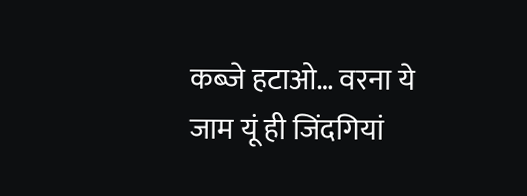कब्जे हटाओ… वरना ये जाम यूं ही जिंदगियां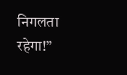निगलता रहेगा!”